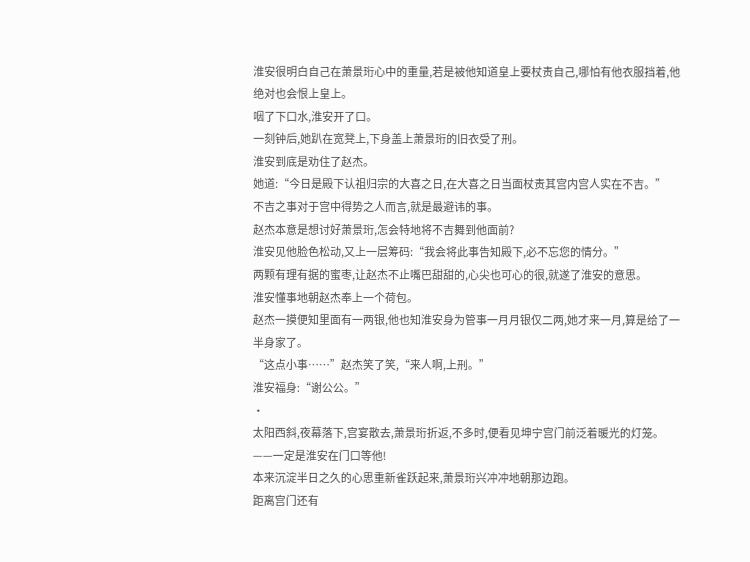淮安很明白自己在萧景珩心中的重量,若是被他知道皇上要杖责自己,哪怕有他衣服挡着,他绝对也会恨上皇上。
咽了下口水,淮安开了口。
一刻钟后,她趴在宽凳上,下身盖上萧景珩的旧衣受了刑。
淮安到底是劝住了赵杰。
她道:“今日是殿下认祖归宗的大喜之日,在大喜之日当面杖责其宫内宫人实在不吉。”
不吉之事对于宫中得势之人而言,就是最避讳的事。
赵杰本意是想讨好萧景珩,怎会特地将不吉舞到他面前?
淮安见他脸色松动,又上一层筹码:“我会将此事告知殿下,必不忘您的情分。”
两颗有理有据的蜜枣,让赵杰不止嘴巴甜甜的,心尖也可心的很,就遂了淮安的意思。
淮安懂事地朝赵杰奉上一个荷包。
赵杰一摸便知里面有一两银,他也知淮安身为管事一月月银仅二两,她才来一月,算是给了一半身家了。
“这点小事……”赵杰笑了笑,“来人啊,上刑。”
淮安福身:“谢公公。”
·
太阳西斜,夜幕落下,宫宴散去,萧景珩折返,不多时,便看见坤宁宫门前泛着暖光的灯笼。
——一定是淮安在门口等他!
本来沉淀半日之久的心思重新雀跃起来,萧景珩兴冲冲地朝那边跑。
距离宫门还有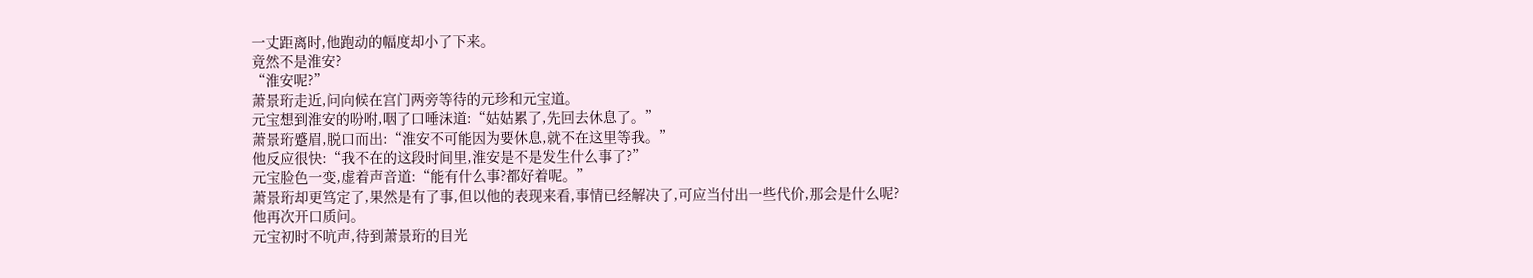一丈距离时,他跑动的幅度却小了下来。
竟然不是淮安?
“淮安呢?”
萧景珩走近,问向候在宫门两旁等待的元珍和元宝道。
元宝想到淮安的吩咐,咽了口唾沫道:“姑姑累了,先回去休息了。”
萧景珩蹙眉,脱口而出:“淮安不可能因为要休息,就不在这里等我。”
他反应很快:“我不在的这段时间里,淮安是不是发生什么事了?”
元宝脸色一变,虚着声音道:“能有什么事?都好着呢。”
萧景珩却更笃定了,果然是有了事,但以他的表现来看,事情已经解决了,可应当付出一些代价,那会是什么呢?
他再次开口质问。
元宝初时不吭声,待到萧景珩的目光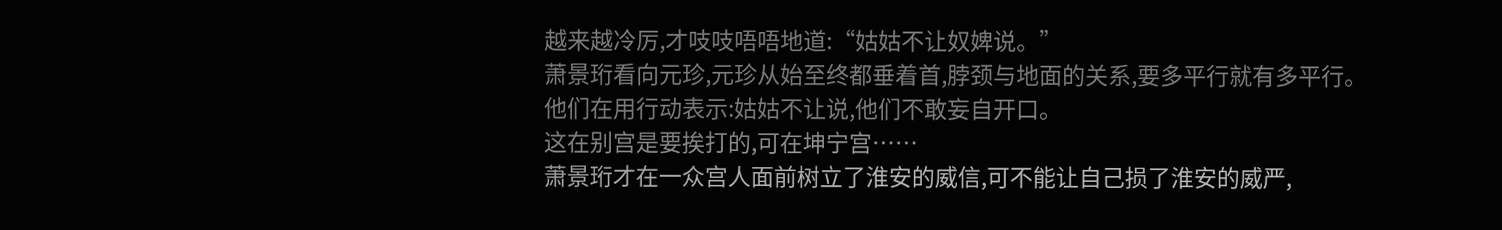越来越冷厉,才吱吱唔唔地道:“姑姑不让奴婢说。”
萧景珩看向元珍,元珍从始至终都垂着首,脖颈与地面的关系,要多平行就有多平行。
他们在用行动表示:姑姑不让说,他们不敢妄自开口。
这在别宫是要挨打的,可在坤宁宫……
萧景珩才在一众宫人面前树立了淮安的威信,可不能让自己损了淮安的威严,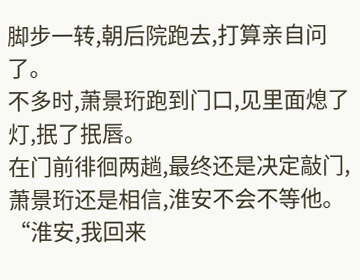脚步一转,朝后院跑去,打算亲自问了。
不多时,萧景珩跑到门口,见里面熄了灯,抿了抿唇。
在门前徘徊两趟,最终还是决定敲门,萧景珩还是相信,淮安不会不等他。
“淮安,我回来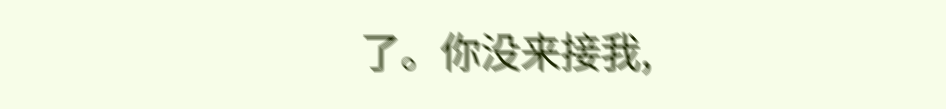了。你没来接我,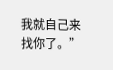我就自己来找你了。”